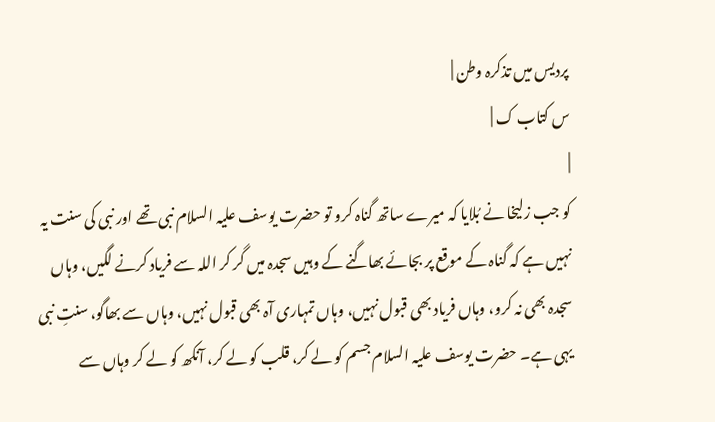پردیس میں تذکرہ وطن |
س کتاب ک |
|
کو جب زلیخا نے بُلایا کہ میرے ساتھ گناہ کرو تو حضرت یوسف علیہ السلام نبی تھے اور نبی کی سنت یہ نہیں ہے کہ گناہ کے موقع پر بجائے بھاگنے کے وہیں سجدہ میں گر کر اللہ سے فریاد کرنے لگیں، وہاں سجدہ بھی نہ کرو، وہاں فریاد بھی قبول نہیں، وہاں تمہاری آہ بھی قبول نہیں، وہاں سے بھاگو، سنتِ نبی یہی ہے۔ حضرت یوسف علیہ السلام جسم کو لے کر، قلب کو لے کر، آنکھ کو لے کر وہاں سے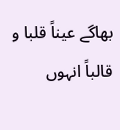بھاگے عیناً قلبا و قالباً انہوں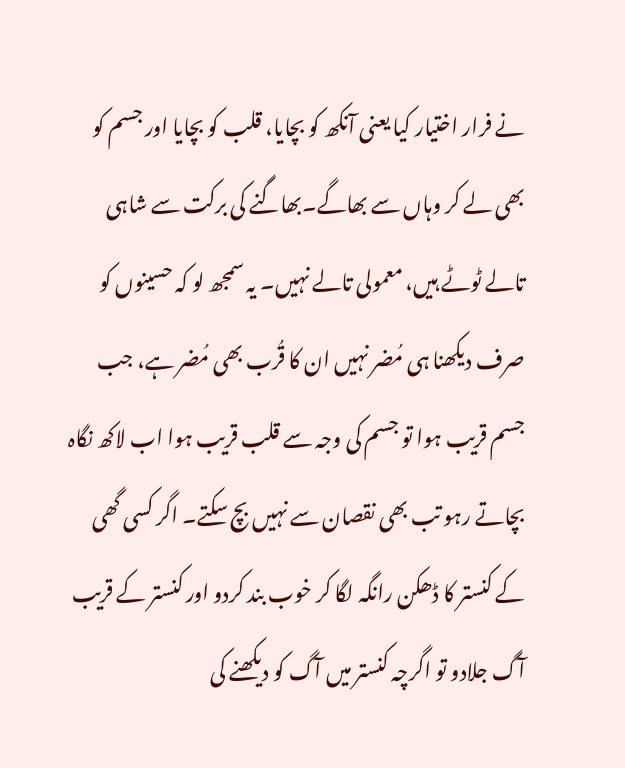نے فرار اختیار کیا یعنی آنکھ کو بچایا، قلب کو بچایا اور جسم کو بھی لے کر وہاں سے بھاگے۔بھاگنے کی برکت سے شاہی تالے ٹوٹے ہیں، معمولی تالے نہیں۔ یہ سمجھ لو کہ حسینوں کو صرف دیکھنا ہی مُضر نہیں ان کا قُرب بھی مُضر ہے، جب جسم قریب ہوا تو جسم کی وجہ سے قلب قریب ہوا اب لاکھ نگاہ بچاتے رہو تب بھی نقصان سے نہیں بچ سکتے۔ اگر کسی گھی کے کنستر کا ڈھکن رانگہ لگا کر خوب بند کردو اور کنستر کے قریب آگ جلادو تو اگرچہ کنستر میں آگ کو دیکھنے کی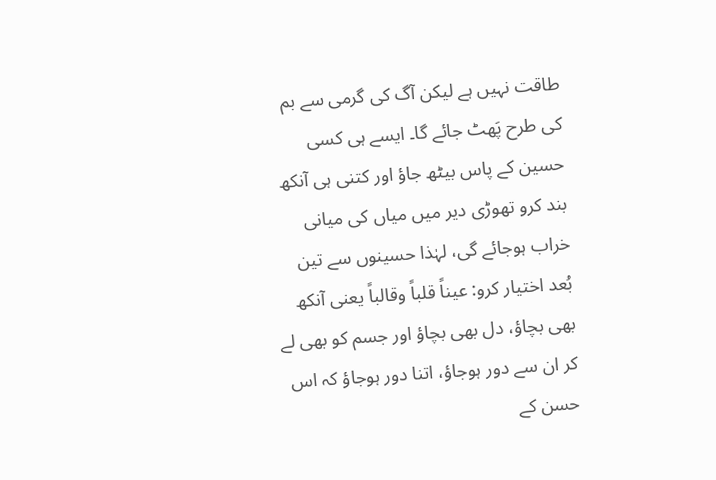طاقت نہیں ہے لیکن آگ کی گرمی سے بم کی طرح پَھٹ جائے گا۔ ایسے ہی کسی حسین کے پاس بیٹھ جاؤ اور کتنی ہی آنکھ بند کرو تھوڑی دیر میں میاں کی میانی خراب ہوجائے گی، لہٰذا حسینوں سے تین بُعد اختیار کرو: عیناً قلباً وقالباً یعنی آنکھ بھی بچاؤ، دل بھی بچاؤ اور جسم کو بھی لے کر ان سے دور ہوجاؤ، اتنا دور ہوجاؤ کہ اس حسن کے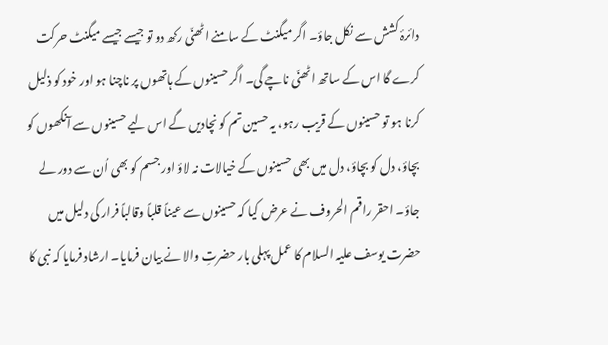دائرۂ کشش سے نکل جاؤ۔ اگر میگنٹ کے سامنے اٹھنّی رکھ دو تو جیسے جیسے میگنٹ حرکت کرے گا اس کے ساتھ اٹھنّی ناچے گی۔ اگر حسینوں کے ہاتھوں پر ناچنا ہو اور خود کو ذلیل کرنا ہو تو حسینوں کے قریب رہو، یہ حسین تم کو نچادیں گے اس لیے حسینوں سے آنکھوں کو بچاؤ، دل کو بچاؤ، دل میں بھی حسینوں کے خیالات نہ لاؤ اور جسم کو بھی اُن سے دور لے جاؤ۔ احقر راقم الحروف نے عرض کیا کہ حسینوں سے عیناً قلباً وقالباً فرار کی دلیل میں حضرت یوسف علیہ السلام کا عمل پہلی بار حضرتِ والا نے بیان فرمایا۔ ارشاد فرمایا کہ نبی کا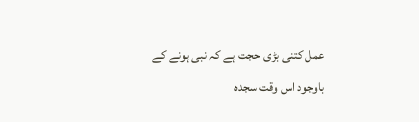عمل کتنی بڑی حجت ہے کہ نبی ہونے کے باوجود اس وقت سجدہ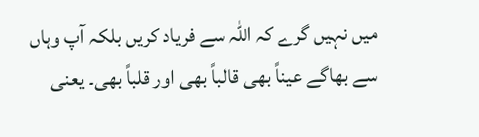میں نہیں گرے کہ اللہ سے فریاد کریں بلکہ آپ وہاں سے بھاگے عیناً بھی قالباً بھی اور قلباً بھی۔ یعنی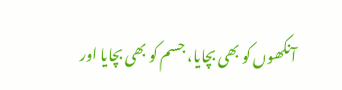آنکھوں کو بھی بچایا، جسم کو بھی بچایا اور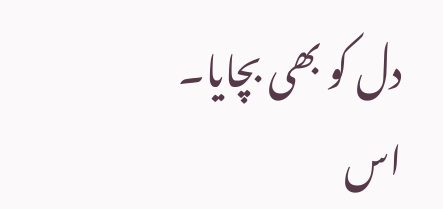دل کو بھی بچایا۔ اس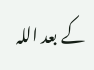کے بعد اللہ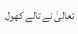تعالیٰ نے تالے کھول